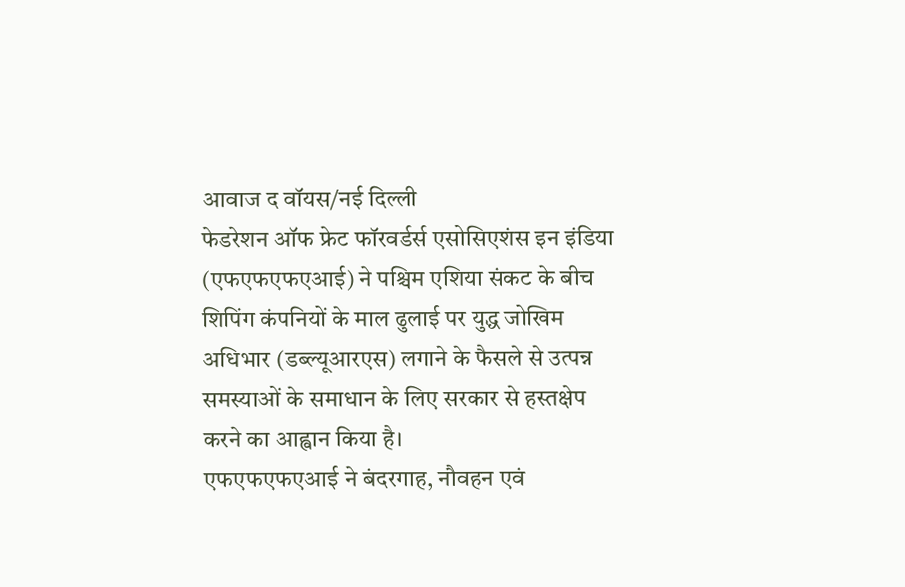आवाज द वॉयस/नई दिल्ली
फेडरेशन ऑफ फ्रेट फॉरवर्डर्स एसोसिएशंस इन इंडिया (एफएफएफएआई) ने पश्चिम एशिया संकट के बीच शिपिंग कंपनियों के माल ढुलाई पर युद्ध जोखिम अधिभार (डब्ल्यूआरएस) लगाने के फैसले से उत्पन्न समस्याओं के समाधान के लिए सरकार से हस्तक्षेप करने का आह्वान किया है।
एफएफएफएआई ने बंदरगाह, नौवहन एवं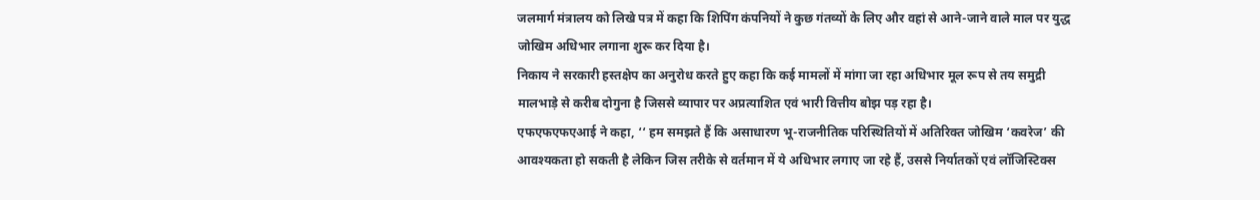जलमार्ग मंत्रालय को लिखे पत्र में कहा कि शिपिंग कंपनियों ने कुछ गंतव्यों के लिए और वहां से आने-जाने वाले माल पर युद्ध जोखिम अधिभार लगाना शुरू कर दिया है।
निकाय ने सरकारी हस्तक्षेप का अनुरोध करते हुए कहा कि कई मामलों में मांगा जा रहा अधिभार मूल रूप से तय समुद्री मालभाड़े से करीब दोगुना है जिससे व्यापार पर अप्रत्याशित एवं भारी वित्तीय बोझ पड़ रहा है।
एफएफएफएआई ने कहा, ‘‘ हम समझते हैं कि असाधारण भू-राजनीतिक परिस्थितियों में अतिरिक्त जोखिम ‘कवरेज’ की आवश्यकता हो सकती है लेकिन जिस तरीके से वर्तमान में ये अधिभार लगाए जा रहे हैं, उससे निर्यातकों एवं लॉजिस्टिक्स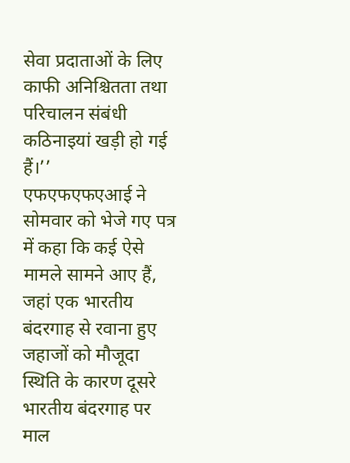सेवा प्रदाताओं के लिए काफी अनिश्चितता तथा परिचालन संबंधी कठिनाइयां खड़ी हो गई हैं।’’
एफएफएफएआई ने सोमवार को भेजे गए पत्र में कहा कि कई ऐसे मामले सामने आए हैं, जहां एक भारतीय बंदरगाह से रवाना हुए जहाजों को मौजूदा स्थिति के कारण दूसरे भारतीय बंदरगाह पर माल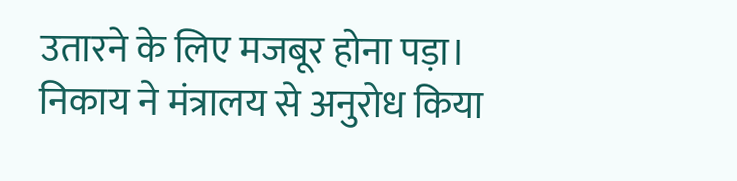उतारने के लिए मजबूर होना पड़ा।
निकाय ने मंत्रालय से अनुरोध किया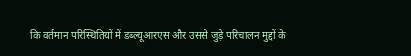कि वर्तमान परिस्थितियों में डब्ल्यूआरएस और उससे जुड़े परिचालन मुद्दों के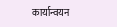कार्यान्वयन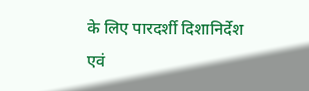के लिए पारदर्शी दिशानिर्देश एवं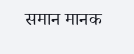समान मानक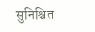सुनिश्चित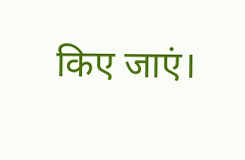किए जाएं।